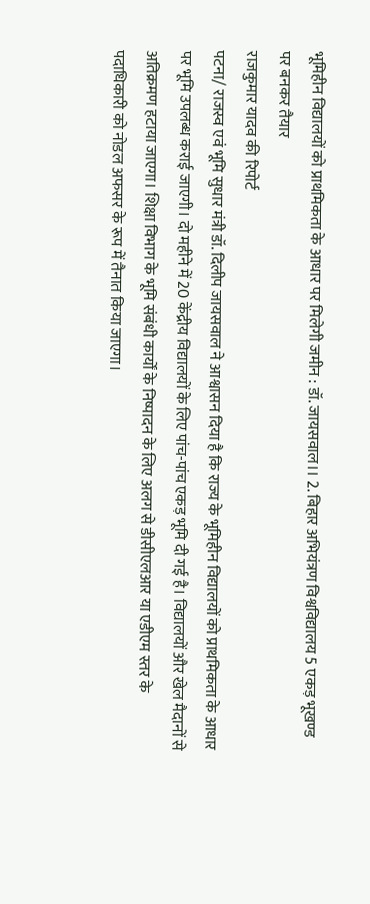भूमिहीन विद्यालयों को प्राथमिकता के आधार पर मिलेगी जमीन : डॉ. जायसवाल।। 2. बिहार अभियंत्रण विश्वविद्यालय 5 एकड़ भूखण्ड पर बनकर तैयार
राजकुमार यादव की रिपोर्ट
पटना/ राजस्व एवं भूमि सुधार मंत्री डॉ. दिलीप जायसवाल ने आश्वासन दिया है कि राज्य के भूमिहीन विद्यालयों को प्राथमिकता के आधार पर भूमि उपलब्ध कराई जाएगी। दो महीने में 20 केंद्रीय विद्यालयों के लिए पांच-पांच एकड़ भूमि दी गई है। विद्यालयों और खेल मैदानों से अतिक्रमण हटाया जाएगा। शिक्षा विभाग के भूमि संबंधी कार्यों के निष्पादन के लिए अलग से डीसीएलआर या एडीएम स्तर के पदाधिकारी को नोडल अफसर के रूप में तैनात किया जाएगा।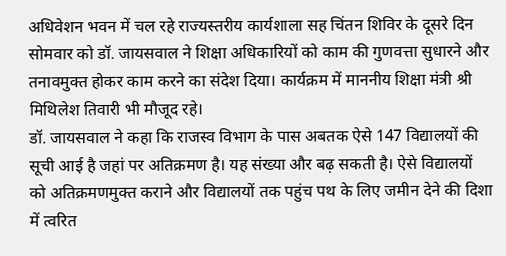अधिवेशन भवन में चल रहे राज्यस्तरीय कार्यशाला सह चिंतन शिविर के दूसरे दिन सोमवार को डॉ. जायसवाल ने शिक्षा अधिकारियों को काम की गुणवत्ता सुधारने और तनावमुक्त होकर काम करने का संदेश दिया। कार्यक्रम में माननीय शिक्षा मंत्री श्री मिथिलेश तिवारी भी मौजूद रहे।
डॉ. जायसवाल ने कहा कि राजस्व विभाग के पास अबतक ऐसे 147 विद्यालयों की सूची आई है जहां पर अतिक्रमण है। यह संख्या और बढ़ सकती है। ऐसे विद्यालयों को अतिक्रमणमुक्त कराने और विद्यालयों तक पहुंच पथ के लिए जमीन देने की दिशा में त्वरित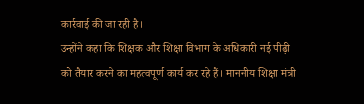कार्रवाई की जा रही है।
उन्होंने कहा कि शिक्षक और शिक्षा विभाग के अधिकारी नई पीढ़ी को तैयार करने का महत्वपूर्ण कार्य कर रहे हैं। माननीय शिक्षा मंत्री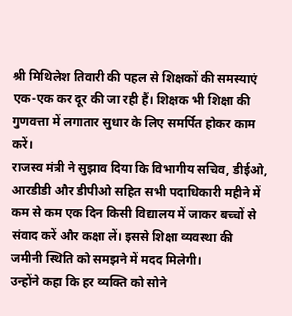श्री मिथिलेश तिवारी की पहल से शिक्षकों की समस्याएं एक-एक कर दूर की जा रही हैं। शिक्षक भी शिक्षा की गुणवत्ता में लगातार सुधार के लिए समर्पित होकर काम करें।
राजस्व मंत्री ने सुझाव दिया कि विभागीय सचिव, डीईओ, आरडीडी और डीपीओ सहित सभी पदाधिकारी महीने में कम से कम एक दिन किसी विद्यालय में जाकर बच्चों से संवाद करें और कक्षा लें। इससे शिक्षा व्यवस्था की जमीनी स्थिति को समझने में मदद मिलेगी।
उन्होंने कहा कि हर व्यक्ति को सोने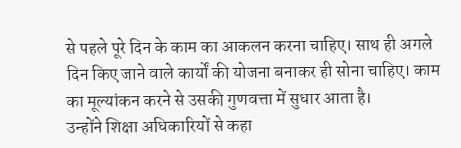से पहले पूरे दिन के काम का आकलन करना चाहिए। साथ ही अगले दिन किए जाने वाले कार्यों की योजना बनाकर ही सोना चाहिए। काम का मूल्यांकन करने से उसकी गुणवत्ता में सुधार आता है।
उन्होंने शिक्षा अधिकारियों से कहा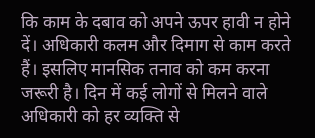कि काम के दबाव को अपने ऊपर हावी न होने दें। अधिकारी कलम और दिमाग से काम करते हैं। इसलिए मानसिक तनाव को कम करना जरूरी है। दिन में कई लोगों से मिलने वाले अधिकारी को हर व्यक्ति से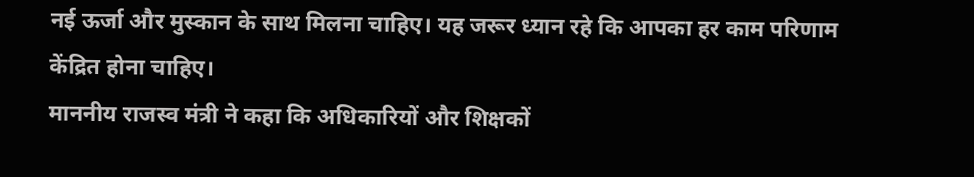नई ऊर्जा और मुस्कान के साथ मिलना चाहिए। यह जरूर ध्यान रहे कि आपका हर काम परिणाम केंद्रित होना चाहिए।
माननीय राजस्व मंत्री ने कहा कि अधिकारियों और शिक्षकों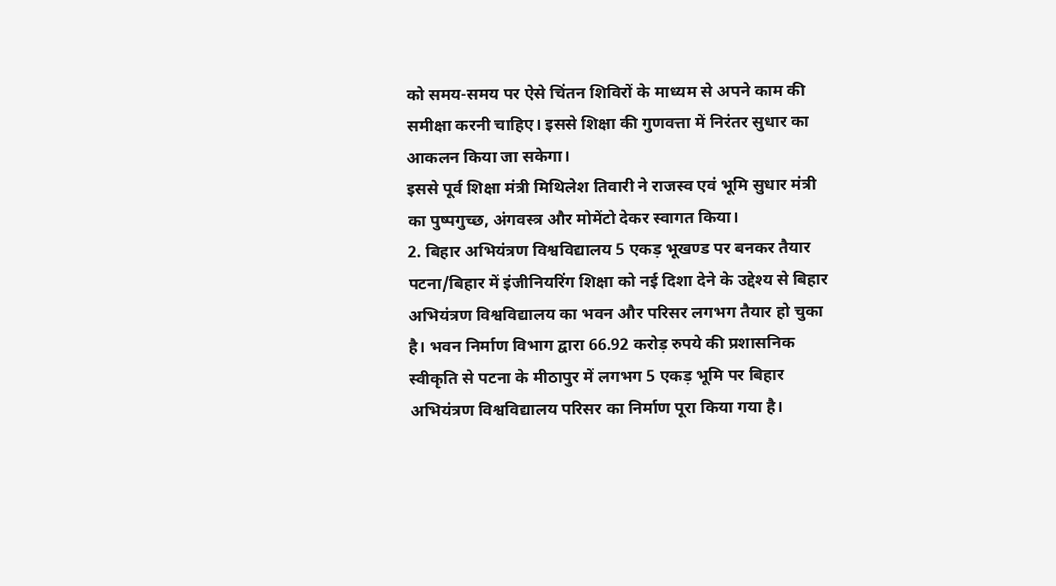को समय-समय पर ऐसे चिंतन शिविरों के माध्यम से अपने काम की समीक्षा करनी चाहिए। इससे शिक्षा की गुणवत्ता में निरंतर सुधार का आकलन किया जा सकेगा।
इससे पूर्व शिक्षा मंत्री मिथिलेश तिवारी ने राजस्व एवं भूमि सुधार मंत्री का पुष्पगुच्छ, अंगवस्त्र और मोमेंटो देकर स्वागत किया।
2. बिहार अभियंत्रण विश्वविद्यालय 5 एकड़ भूखण्ड पर बनकर तैयार
पटना/बिहार में इंजीनियरिंग शिक्षा को नई दिशा देने के उद्देश्य से बिहार अभियंत्रण विश्वविद्यालय का भवन और परिसर लगभग तैयार हो चुका है। भवन निर्माण विभाग द्वारा 66.92 करोड़ रुपये की प्रशासनिक स्वीकृति से पटना के मीठापुर में लगभग 5 एकड़ भूमि पर बिहार अभियंत्रण विश्वविद्यालय परिसर का निर्माण पूरा किया गया है।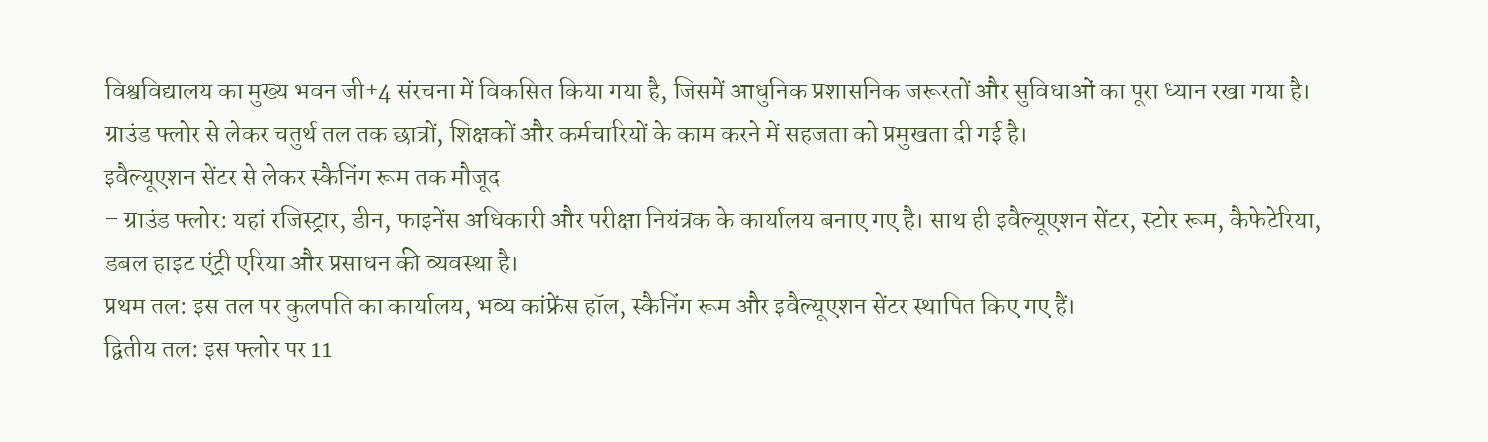विश्वविद्यालय का मुख्य भवन जी+4 संरचना में विकसित किया गया है, जिसमें आधुनिक प्रशासनिक जरूरतों और सुविधाओं का पूरा ध्यान रखा गया है। ग्राउंड फ्लोर से लेकर चतुर्थ तल तक छात्रों, शिक्षकों और कर्मचारियों के काम करने में सहजता को प्रमुखता दी गई है।
इवैल्यूएशन सेंटर से लेकर स्कैनिंग रूम तक मौजूद
– ग्राउंड फ्लोर: यहां रजिस्ट्रार, डीन, फाइनेंस अधिकारी और परीक्षा नियंत्रक के कार्यालय बनाए गए है। साथ ही इवैल्यूएशन सेंटर, स्टोर रूम, कैफेटेरिया, डबल हाइट एंट्री एरिया और प्रसाधन की व्यवस्था है।
प्रथम तल: इस तल पर कुलपति का कार्यालय, भव्य कांफ्रेंस हॉल, स्कैनिंग रूम और इवैल्यूएशन सेंटर स्थापित किए गए हैं।
द्वितीय तल: इस फ्लोर पर 11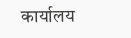कार्यालय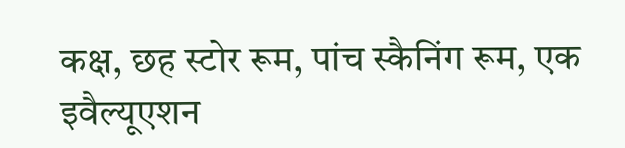कक्ष, छह स्टोर रूम, पांच स्कैनिंग रूम, एक इवैल्यूएशन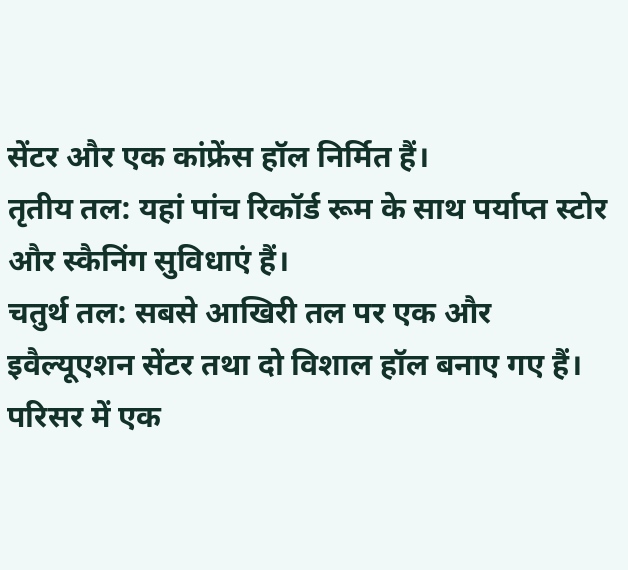सेंटर और एक कांफ्रेंस हॉल निर्मित हैं।
तृतीय तल: यहां पांच रिकॉर्ड रूम के साथ पर्याप्त स्टोर और स्कैनिंग सुविधाएं हैं।
चतुर्थ तल: सबसे आखिरी तल पर एक और इवैल्यूएशन सेंटर तथा दो विशाल हॉल बनाए गए हैं।
परिसर में एक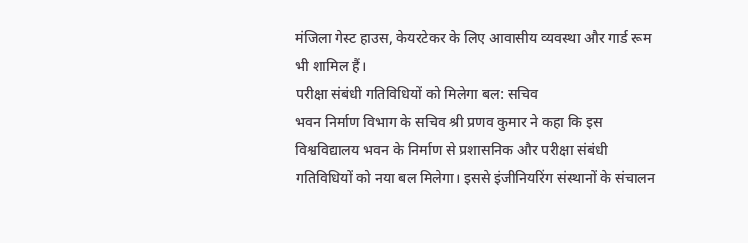मंजिला गेस्ट हाउस, केयरटेकर के लिए आवासीय व्यवस्था और गार्ड रूम भी शामिल हैं।
परीक्षा संबंधी गतिविधियों को मिलेगा बल: सचिव
भवन निर्माण विभाग के सचिव श्री प्रणव कुमार ने कहा कि इस विश्वविद्यालय भवन के निर्माण से प्रशासनिक और परीक्षा संबंधी गतिविधियों को नया बल मिलेगा। इससे इंजीनियरिंग संस्थानों के संचालन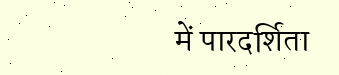में पारदर्शिता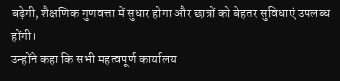बढ़ेगी, शैक्षणिक गुणवत्ता में सुधार होगा और छात्रों को बेहतर सुविधाएं उपलब्ध होंगी।
उन्होंने कहा कि सभी महत्वपूर्ण कार्यालय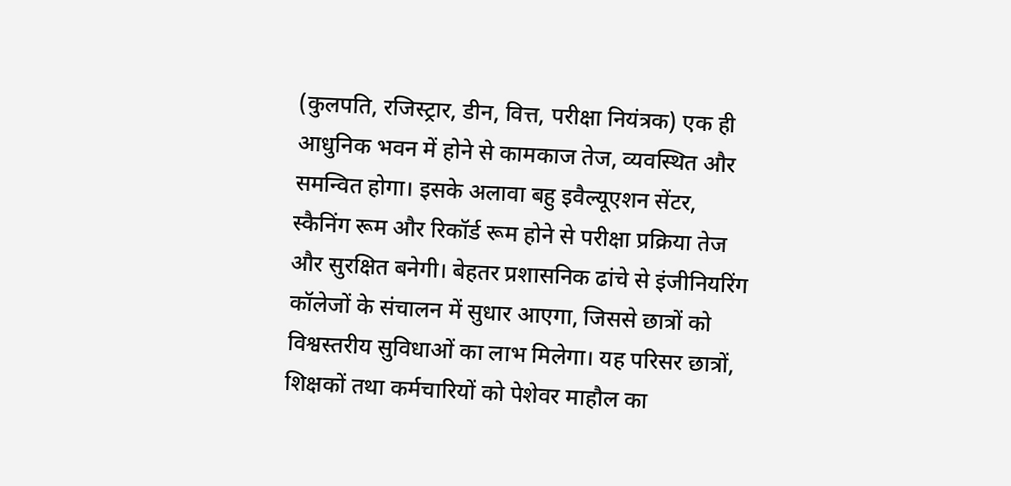(कुलपति, रजिस्ट्रार, डीन, वित्त, परीक्षा नियंत्रक) एक ही आधुनिक भवन में होने से कामकाज तेज, व्यवस्थित और समन्वित होगा। इसके अलावा बहु इवैल्यूएशन सेंटर, स्कैनिंग रूम और रिकॉर्ड रूम होने से परीक्षा प्रक्रिया तेज और सुरक्षित बनेगी। बेहतर प्रशासनिक ढांचे से इंजीनियरिंग कॉलेजों के संचालन में सुधार आएगा, जिससे छात्रों को विश्वस्तरीय सुविधाओं का लाभ मिलेगा। यह परिसर छात्रों, शिक्षकों तथा कर्मचारियों को पेशेवर माहौल का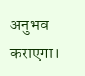अनुभव कराएगा।